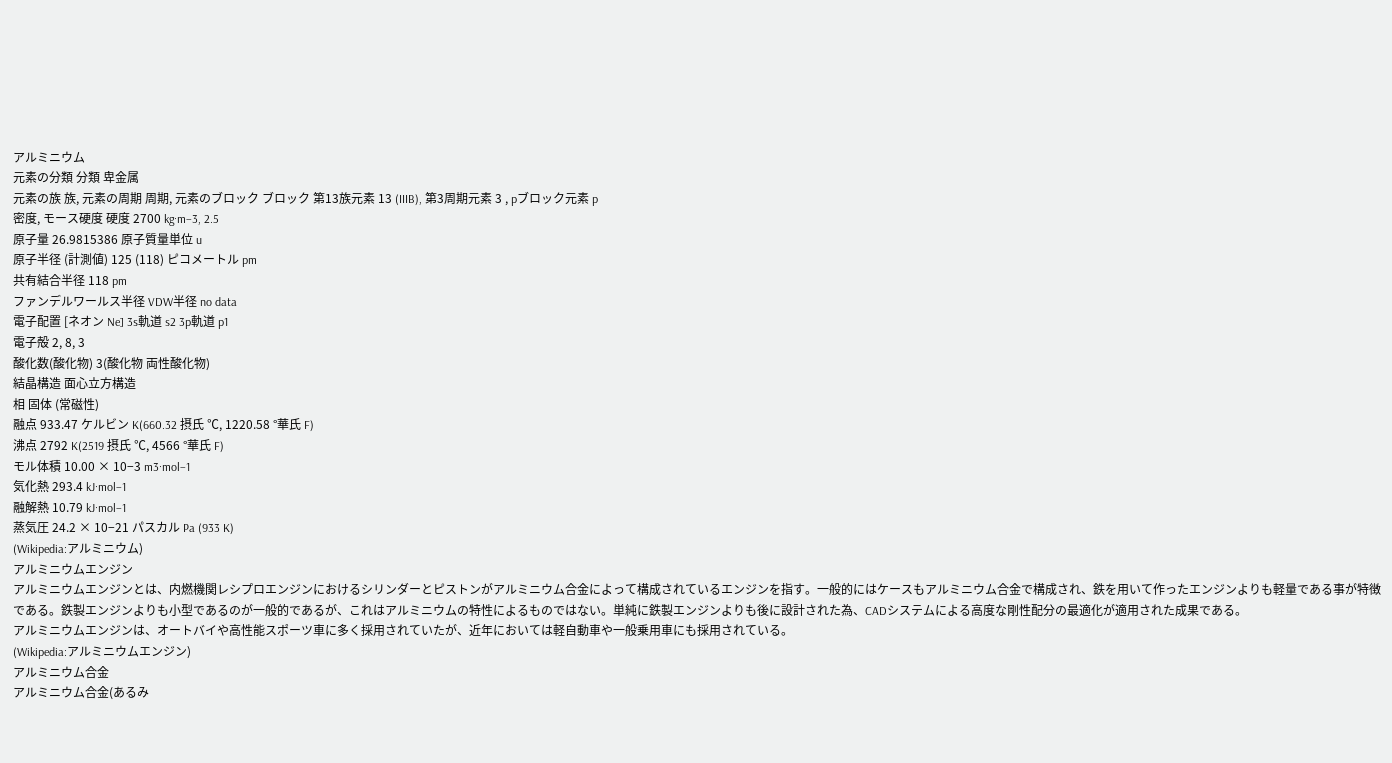アルミニウム
元素の分類 分類 卑金属
元素の族 族, 元素の周期 周期, 元素のブロック ブロック 第13族元素 13 (IIIB), 第3周期元素 3 , pブロック元素 p
密度, モース硬度 硬度 2700 kg·m−3, 2.5
原子量 26.9815386 原子質量単位 u
原子半径 (計測値) 125 (118) ピコメートル pm
共有結合半径 118 pm
ファンデルワールス半径 VDW半径 no data
電子配置 [ネオン Ne] 3s軌道 s2 3p軌道 p1
電子殻 2, 8, 3
酸化数(酸化物) 3(酸化物 両性酸化物)
結晶構造 面心立方構造
相 固体 (常磁性)
融点 933.47 ケルビン K(660.32 摂氏 ℃, 1220.58 °華氏 F)
沸点 2792 K(2519 摂氏 ℃, 4566 °華氏 F)
モル体積 10.00 × 10−3 m3·mol−1
気化熱 293.4 kJ·mol−1
融解熱 10.79 kJ·mol−1
蒸気圧 24.2 × 10−21 パスカル Pa (933 K)
(Wikipedia:アルミニウム)
アルミニウムエンジン
アルミニウムエンジンとは、内燃機関レシプロエンジンにおけるシリンダーとピストンがアルミニウム合金によって構成されているエンジンを指す。一般的にはケースもアルミニウム合金で構成され、鉄を用いて作ったエンジンよりも軽量である事が特徴である。鉄製エンジンよりも小型であるのが一般的であるが、これはアルミニウムの特性によるものではない。単純に鉄製エンジンよりも後に設計された為、CADシステムによる高度な剛性配分の最適化が適用された成果である。
アルミニウムエンジンは、オートバイや高性能スポーツ車に多く採用されていたが、近年においては軽自動車や一般乗用車にも採用されている。
(Wikipedia:アルミニウムエンジン)
アルミニウム合金
アルミニウム合金(あるみ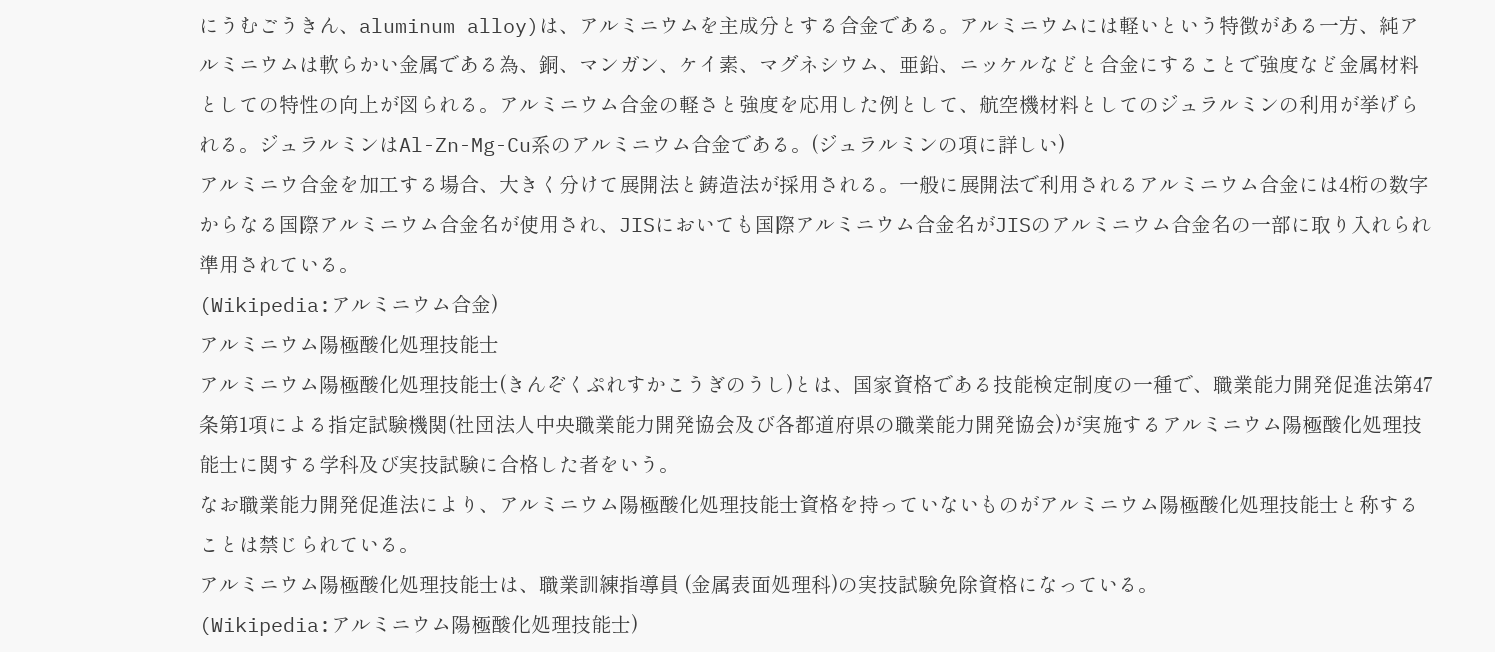にうむごうきん、aluminum alloy)は、アルミニウムを主成分とする合金である。アルミニウムには軽いという特徴がある一方、純アルミニウムは軟らかい金属である為、銅、マンガン、ケイ素、マグネシウム、亜鉛、ニッケルなどと合金にすることで強度など金属材料としての特性の向上が図られる。アルミニウム合金の軽さと強度を応用した例として、航空機材料としてのジュラルミンの利用が挙げられる。ジュラルミンはAl-Zn-Mg-Cu系のアルミニウム合金である。(ジュラルミンの項に詳しい)
アルミニウ合金を加工する場合、大きく分けて展開法と鋳造法が採用される。一般に展開法で利用されるアルミニウム合金には4桁の数字からなる国際アルミニウム合金名が使用され、JISにおいても国際アルミニウム合金名がJISのアルミニウム合金名の一部に取り入れられ準用されている。
(Wikipedia:アルミニウム合金)
アルミニウム陽極酸化処理技能士
アルミニウム陽極酸化処理技能士(きんぞくぷれすかこうぎのうし)とは、国家資格である技能検定制度の一種で、職業能力開発促進法第47条第1項による指定試験機関(社団法人中央職業能力開発協会及び各都道府県の職業能力開発協会)が実施するアルミニウム陽極酸化処理技能士に関する学科及び実技試験に合格した者をいう。
なお職業能力開発促進法により、アルミニウム陽極酸化処理技能士資格を持っていないものがアルミニウム陽極酸化処理技能士と称することは禁じられている。
アルミニウム陽極酸化処理技能士は、職業訓練指導員 (金属表面処理科)の実技試験免除資格になっている。
(Wikipedia:アルミニウム陽極酸化処理技能士)